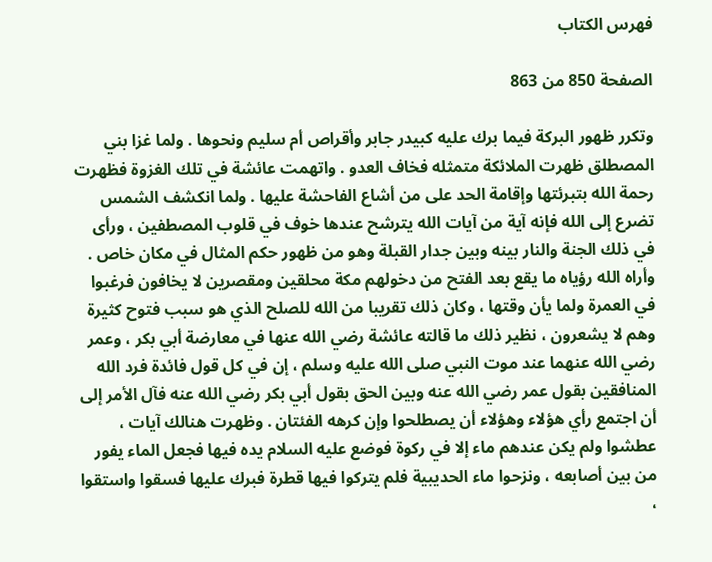فهرس الكتاب

الصفحة 850 من 863

وتكرر ظهور البركة فيما برك عليه كبيدر جابر وأقراص أم سليم ونحوها . ولما غزا بني المصطلق ظهرت الملائكة متمثله فخاف العدو . واتهمت عائشة في تلك الغزوة فظهرت رحمة الله بتبرئتها وإقامة الحد على من أشاع الفاحشة عليها . ولما انكشف الشمس تضرع إلى الله فإنه آية من آيات الله يترشح عندها خوف في قلوب المصطفين ، ورأى في ذلك الجنة والنار بينه وبين جدار القبلة وهو من ظهور حكم المثال في مكان خاص . وأراه الله رؤياه ما يقع بعد الفتح من دخولهم مكة محلقين ومقصرين لا يخافون فرغبوا في العمرة ولما يأن وقتها ، وكان ذلك تقريبا من الله للصلح الذي هو سبب فتوح كثيرة وهم لا يشعرون ، نظير ذلك ما قالته عائشة رضي الله عنها في معارضة أبي بكر ، وعمر رضي الله عنهما عند موت النبي صلى الله عليه وسلم ، إن في كل قول فائدة فرد الله المنافقين بقول عمر رضي الله عنه وبين الحق بقول أبي بكر رضي الله عنه فآل الأمر إلى أن اجتمع رأي هؤلاء وهؤلاء أن يصطلحوا وإن كرهه الفئتان . وظهرت هنالك آيات ، عطشوا ولم يكن عندهم ماء إلا في ركوة فوضع عليه السلام يده فيها فجعل الماء يفور من بين أصابعه ، ونزحوا ماء الحديبية فلم يتركوا فيها قطرة فبرك عليها فسقوا واستقوا ،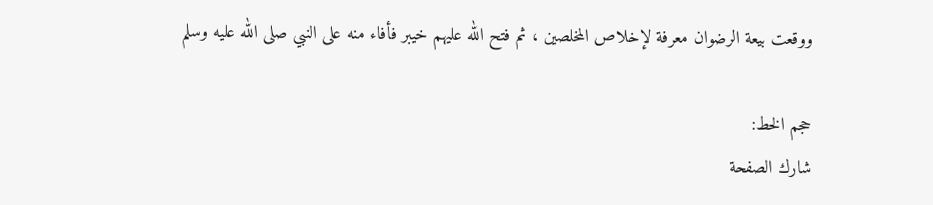ووقعت بيعة الرضوان معرفة لإخلاص المخلصين ، ثم فتح الله عليهم خيبر فأفاء منه على النبي صلى الله عليه وسلم

حجم الخط:
شارك الصفحة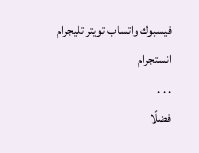فيسبوك واتساب تويتر تليجرام انستجرام
. . .
فضلًا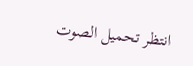انتظر تحميل الصوت